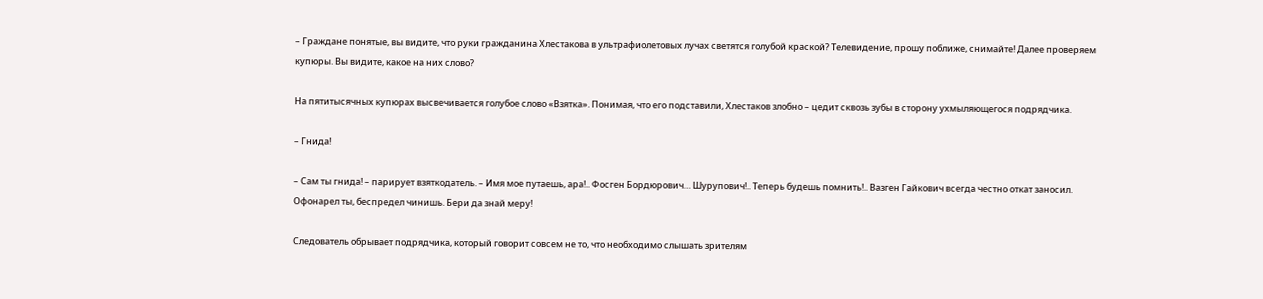– Граждане понятые, вы видите, что руки гражданина Хлестакова в ультрафиолетовых лучах светятся голубой краской? Телевидение, прошу поближе, снимайте! Далее проверяем купюры. Вы видите, какое на них слово?

На пятитысячных купюрах высвечивается голубое слово «Взятка». Понимая, что его подставили, Хлестаков злобно – цедит сквозь зубы в сторону ухмыляющегося подрядчика.

– Гнида!

– Сам ты гнида! – парирует взяткодатель. – Имя мое путаешь, ара!.. Фосген Бордюрович… Шурупович!.. Теперь будешь помнить!.. Вазген Гайкович всегда честно откат заносил. Офонарел ты, беспредел чинишь. Бери да знай меру!

Следователь обрывает подрядчика, который говорит совсем не то, что необходимо слышать зрителям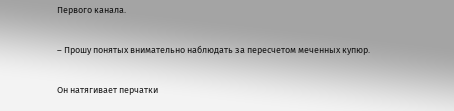Первого канала.

– Прошу понятых внимательно наблюдать за пересчетом меченных купюр.

Он натягивает перчатки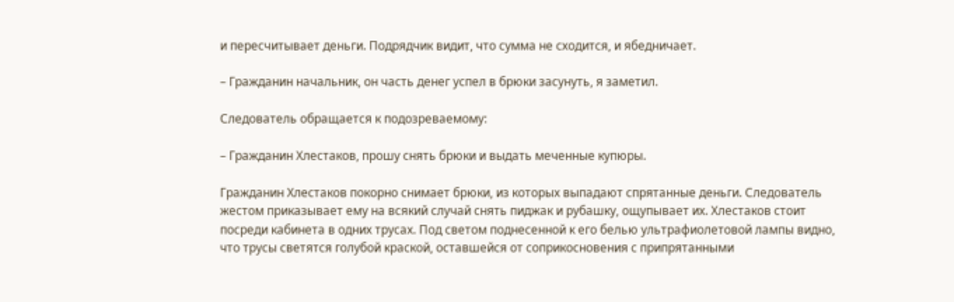и пересчитывает деньги. Подрядчик видит, что сумма не сходится, и ябедничает.

– Гражданин начальник, он часть денег успел в брюки засунуть, я заметил.

Следователь обращается к подозреваемому:

– Гражданин Хлестаков, прошу снять брюки и выдать меченные купюры.

Гражданин Хлестаков покорно снимает брюки, из которых выпадают спрятанные деньги. Следователь жестом приказывает ему на всякий случай снять пиджак и рубашку, ощупывает их. Хлестаков стоит посреди кабинета в одних трусах. Под светом поднесенной к его белью ультрафиолетовой лампы видно, что трусы светятся голубой краской, оставшейся от соприкосновения с припрятанными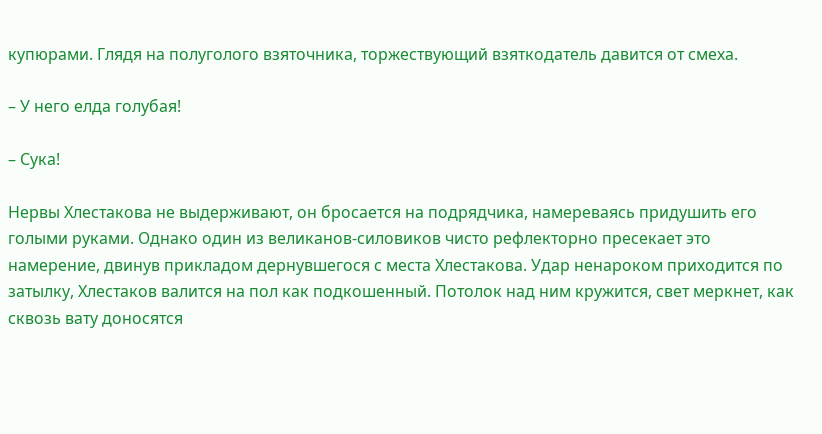купюрами. Глядя на полуголого взяточника, торжествующий взяткодатель давится от смеха.

– У него елда голубая!

– Сука!

Нервы Хлестакова не выдерживают, он бросается на подрядчика, намереваясь придушить его голыми руками. Однако один из великанов-силовиков чисто рефлекторно пресекает это намерение, двинув прикладом дернувшегося с места Хлестакова. Удар ненароком приходится по затылку, Хлестаков валится на пол как подкошенный. Потолок над ним кружится, свет меркнет, как сквозь вату доносятся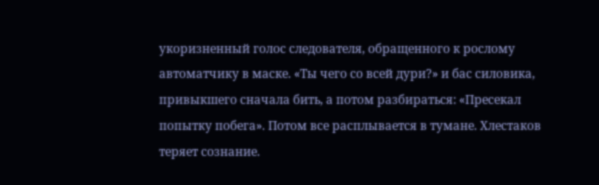укоризненный голос следователя, обращенного к рослому автоматчику в маске. «Ты чего со всей дури?» и бас силовика, привыкшего сначала бить, а потом разбираться: «Пресекал попытку побега». Потом все расплывается в тумане. Хлестаков теряет сознание.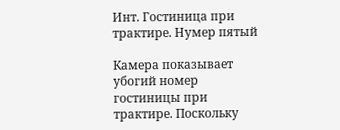Инт. Гостиница при трактире. Нумер пятый

Камера показывает убогий номер гостиницы при трактире. Поскольку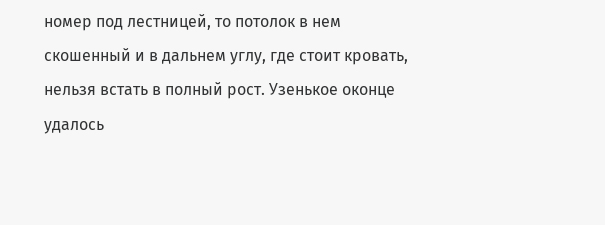номер под лестницей, то потолок в нем скошенный и в дальнем углу, где стоит кровать, нельзя встать в полный рост. Узенькое оконце удалось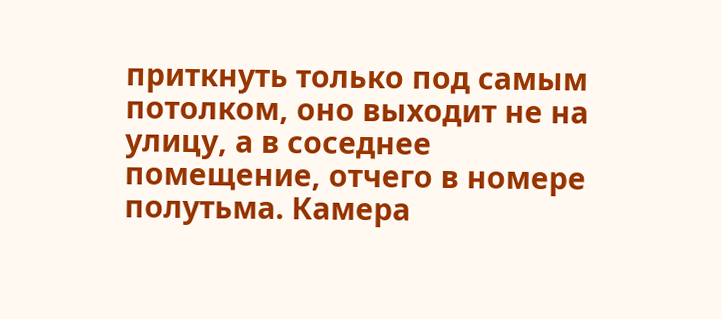приткнуть только под самым потолком, оно выходит не на улицу, а в соседнее помещение, отчего в номере полутьма. Камера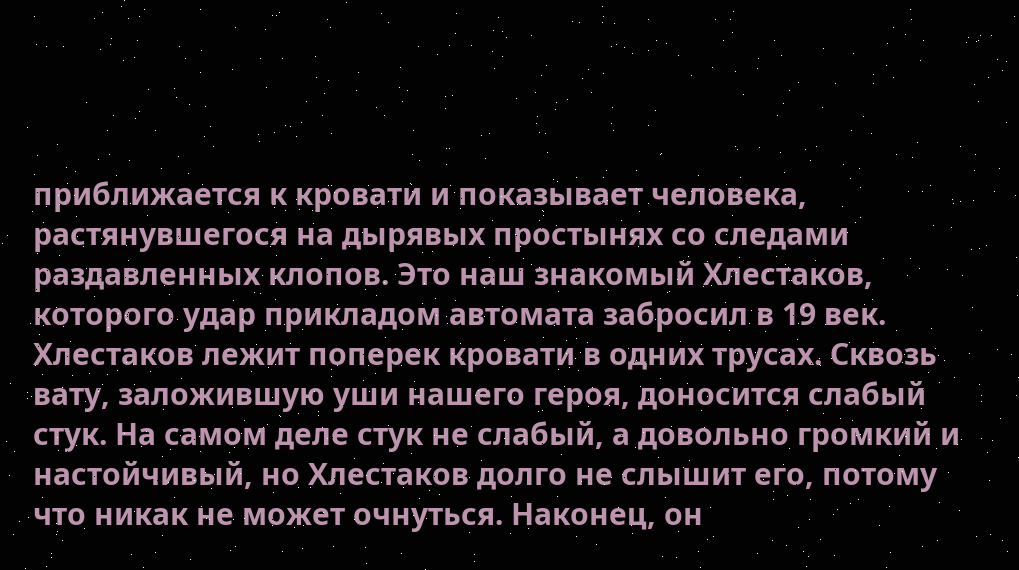приближается к кровати и показывает человека, растянувшегося на дырявых простынях со следами раздавленных клопов. Это наш знакомый Хлестаков, которого удар прикладом автомата забросил в 19 век. Хлестаков лежит поперек кровати в одних трусах. Сквозь вату, заложившую уши нашего героя, доносится слабый стук. На самом деле стук не слабый, а довольно громкий и настойчивый, но Хлестаков долго не слышит его, потому что никак не может очнуться. Наконец, он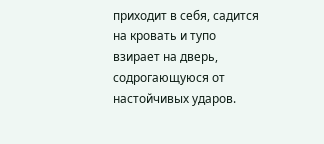приходит в себя, садится на кровать и тупо взирает на дверь, содрогающуюся от настойчивых ударов.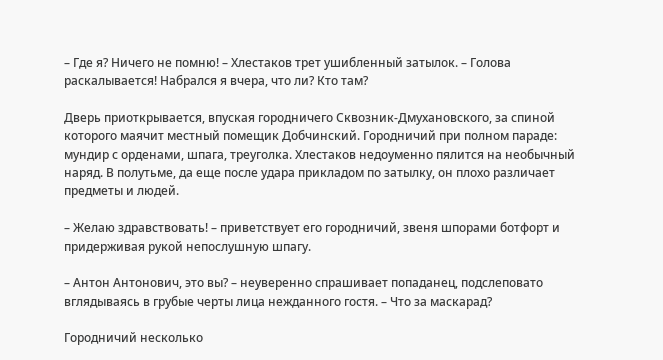– Где я? Ничего не помню! – Хлестаков трет ушибленный затылок. – Голова раскалывается! Набрался я вчера, что ли? Кто там?

Дверь приоткрывается, впуская городничего Сквозник-Дмухановского, за спиной которого маячит местный помещик Добчинский. Городничий при полном параде: мундир с орденами, шпага, треуголка. Хлестаков недоуменно пялится на необычный наряд. В полутьме, да еще после удара прикладом по затылку, он плохо различает предметы и людей.

– Желаю здравствовать! – приветствует его городничий, звеня шпорами ботфорт и придерживая рукой непослушную шпагу.

– Антон Антонович, это вы? – неуверенно спрашивает попаданец, подслеповато вглядываясь в грубые черты лица нежданного гостя. – Что за маскарад?

Городничий несколько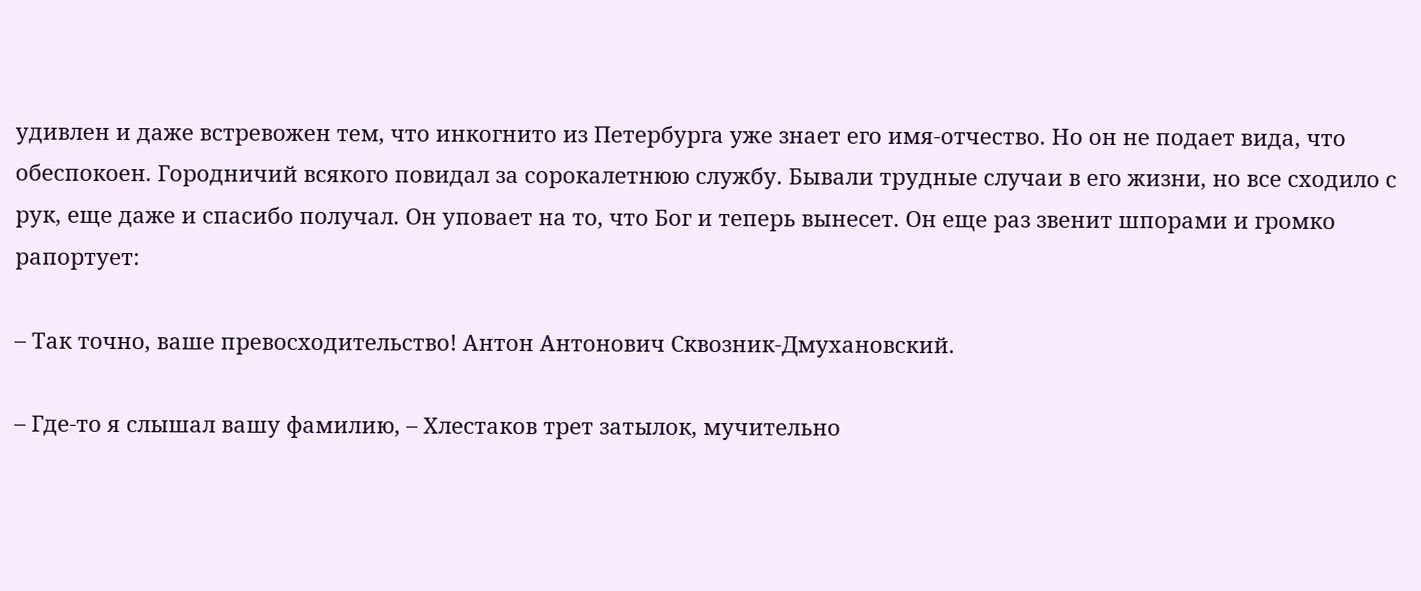удивлен и даже встревожен тем, что инкогнито из Петербурга уже знает его имя-отчество. Но он не подает вида, что обеспокоен. Городничий всякого повидал за сорокалетнюю службу. Бывали трудные случаи в его жизни, но все сходило с рук, еще даже и спасибо получал. Он уповает на то, что Бог и теперь вынесет. Он еще раз звенит шпорами и громко рапортует:

– Так точно, ваше превосходительство! Антон Антонович Сквозник-Дмухановский.

– Где-то я слышал вашу фамилию, – Хлестаков трет затылок, мучительно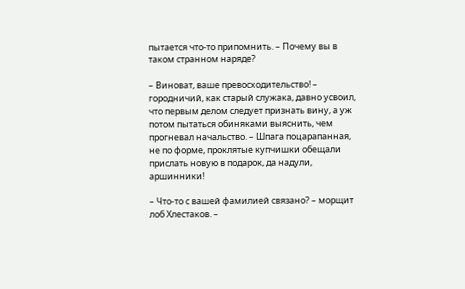пытается что-то припомнить. – Почему вы в таком странном наряде?

– Виноват, ваше превосходительство! – городничий, как старый служака, давно усвоил, что первым делом следует признать вину, а уж потом пытаться обиняками выяснить, чем прогневал начальство. – Шпага поцарапанная, не по форме, проклятые купчишки обещали прислать новую в подарок, да надули, аршинники!

– Что-то с вашей фамилией связано? – морщит лоб Хлестаков. –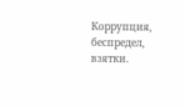Коррупция, беспредел, взятки.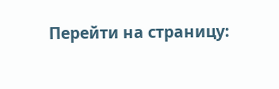Перейти на страницу: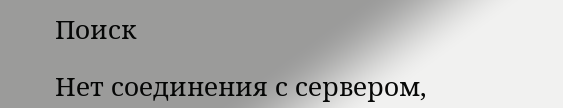Поиск

Нет соединения с сервером,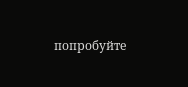попробуйте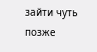зайти чуть позже